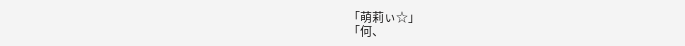「萌莉ぃ☆」
「何、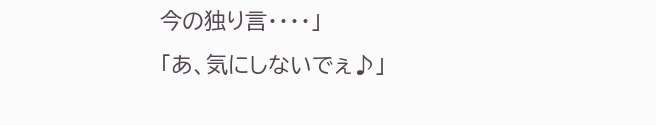今の独り言・・・・」
「あ、気にしないでぇ♪」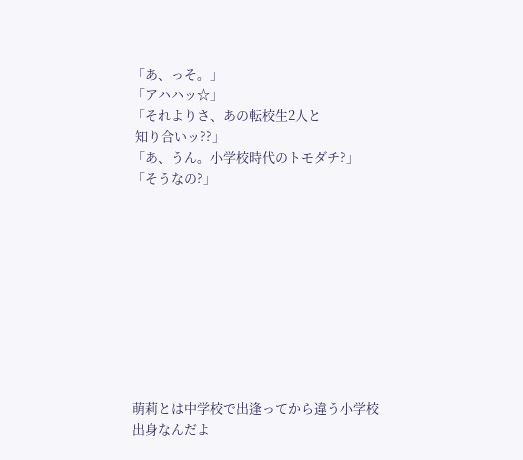「あ、っそ。」
「アハハッ☆」
「それよりさ、あの転校生2人と
 知り合いッ??」
「あ、うん。小学校時代のトモダチ?」
「そうなの?」










萌莉とは中学校で出逢ってから違う小学校
出身なんだよ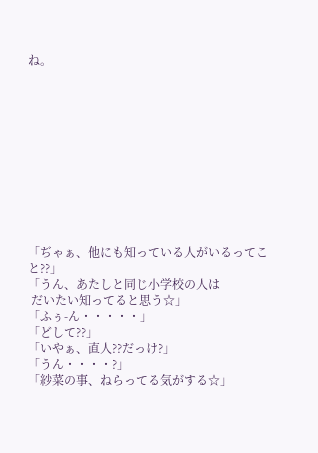ね。











「ぢゃぁ、他にも知っている人がいるってこと??」
「うん、あたしと同じ小学校の人は
 だいたい知ってると思う☆」
「ふぅ-ん・・・・・」
「どして??」
「いやぁ、直人??だっけ?」
「うん・・・・?」
「紗菜の事、ねらってる気がする☆」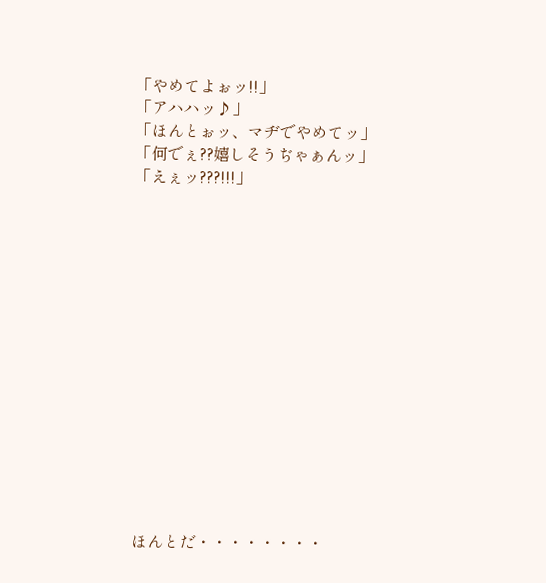「やめてよぉッ!!」
「アハハッ♪」
「ほんとぉッ、マヂでやめてッ」
「何でぇ??嬉しそうぢゃぁんッ」
「えぇッ???!!!」















ほんとだ・・・・・・・・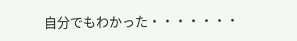自分でもわかった・・・・・・・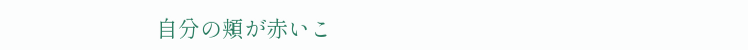自分の頬が赤いこ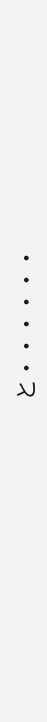と・・・・・・